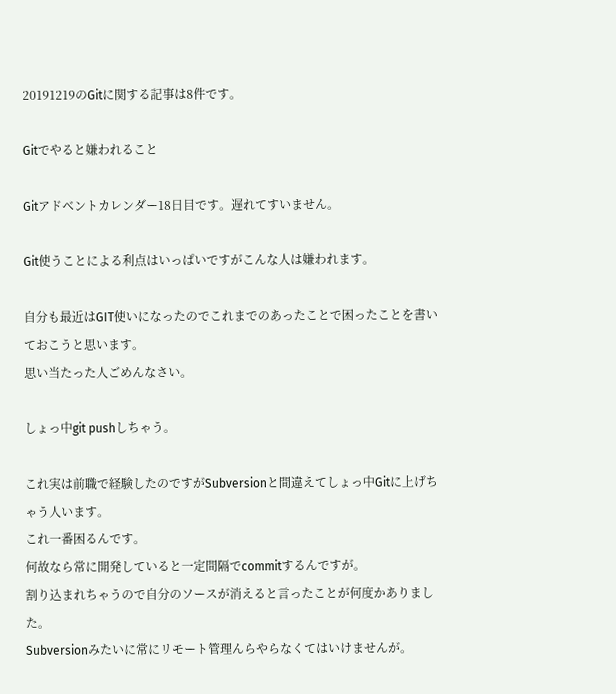20191219のGitに関する記事は8件です。

Gitでやると嫌われること

Gitアドベントカレンダー18日目です。遅れてすいません。

Git使うことによる利点はいっぱいですがこんな人は嫌われます。

自分も最近はGIT使いになったのでこれまでのあったことで困ったことを書いておこうと思います。
思い当たった人ごめんなさい。

しょっ中git pushしちゃう。

これ実は前職で経験したのですがSubversionと間違えてしょっ中Gitに上げちゃう人います。
これ一番困るんです。
何故なら常に開発していると一定間隔でcommitするんですが。
割り込まれちゃうので自分のソースが消えると言ったことが何度かありました。
Subversionみたいに常にリモート管理んらやらなくてはいけませんが。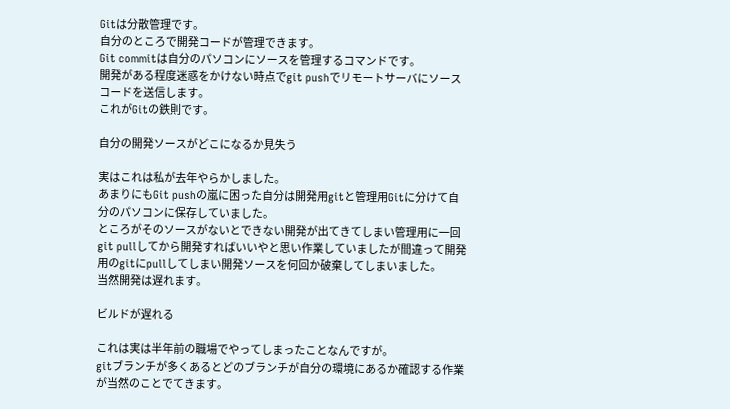Gitは分散管理です。
自分のところで開発コードが管理できます。
Git commitは自分のパソコンにソースを管理するコマンドです。
開発がある程度迷惑をかけない時点でgit pushでリモートサーバにソースコードを送信します。
これがGitの鉄則です。

自分の開発ソースがどこになるか見失う

実はこれは私が去年やらかしました。
あまりにもGit pushの嵐に困った自分は開発用gitと管理用Gitに分けて自分のパソコンに保存していました。
ところがそのソースがないとできない開発が出てきてしまい管理用に一回git pullしてから開発すればいいやと思い作業していましたが間違って開発用のgitにpullしてしまい開発ソースを何回か破棄してしまいました。
当然開発は遅れます。

ビルドが遅れる

これは実は半年前の職場でやってしまったことなんですが。
gitブランチが多くあるとどのブランチが自分の環境にあるか確認する作業が当然のことでてきます。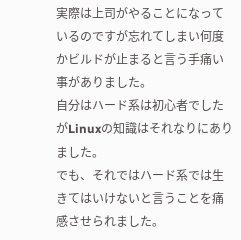実際は上司がやることになっているのですが忘れてしまい何度かビルドが止まると言う手痛い事がありました。
自分はハード系は初心者でしたがLinuxの知識はそれなりにありました。
でも、それではハード系では生きてはいけないと言うことを痛感させられました。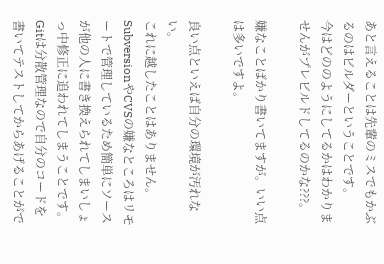あと言えることは先輩のミスでもかぶるのはビルダーということです。
今はどののようにしてるかはわかりませんがプレビルドしてるのかな???。

嫌なことばかり書いてますが。いい点は多いですよ。

良い点といえば自分の環境が汚れない。
これに越したことはありません。
SubversionやCVSの嫌なところはリモートで管理しているため簡単にソースが他の人に書き換えられてしまいしょっ中修正に追われてしまうことです。
Gitは分散管理なので自分のコードを書いてテストしてからあげることがで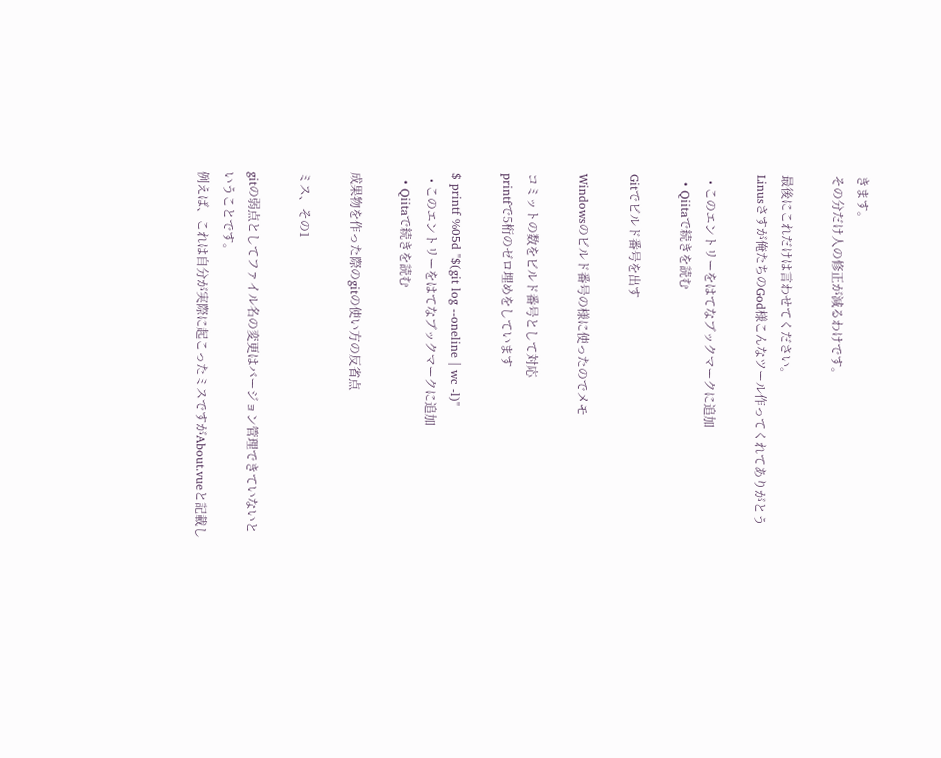きます。
その分だけ人の修正が減るわけです。

最後にこれだけは言わせてください。
Linusさすが俺たちのGod様こんなツール作ってくれてありがとう

  • このエントリーをはてなブックマークに追加
  • Qiitaで続きを読む

Gitでビルド番号を出す

Windowsのビルド番号の様に使ったのでメモ

コミットの数をビルド番号として対応
printfで5桁のゼロ埋めをしています

$ printf %05d "$(git log --oneline | wc -l)"
  • このエントリーをはてなブックマークに追加
  • Qiitaで続きを読む

成果物を作った際のgitの使い方の反省点

ミス、その1

gitの弱点としてファイル名の変更はバージョン管理できていないということです。
例えば、これは自分が実際に起こったミスですがAbout.vueと記載し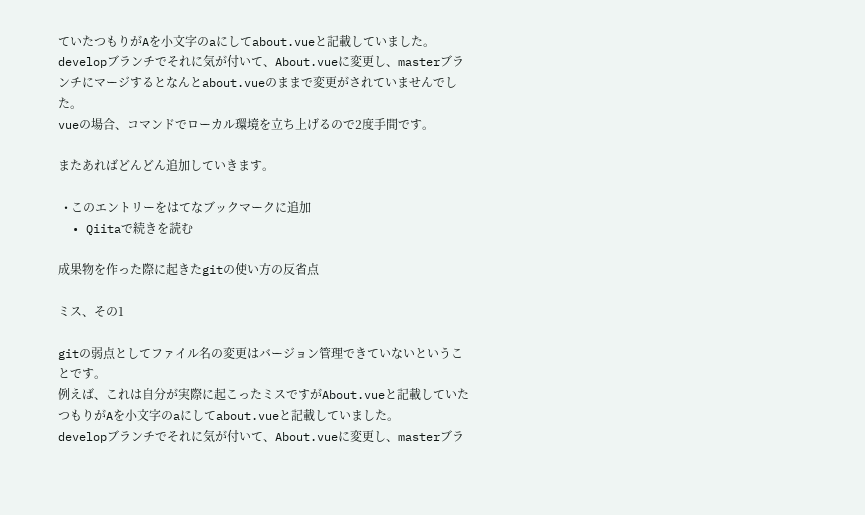ていたつもりがAを小文字のaにしてabout.vueと記載していました。
developブランチでそれに気が付いて、About.vueに変更し、masterブランチにマージするとなんとabout.vueのままで変更がされていませんでした。
vueの場合、コマンドでローカル環境を立ち上げるので2度手間です。

またあればどんどん追加していきます。

  • このエントリーをはてなブックマークに追加
  • Qiitaで続きを読む

成果物を作った際に起きたgitの使い方の反省点

ミス、その1

gitの弱点としてファイル名の変更はバージョン管理できていないということです。
例えば、これは自分が実際に起こったミスですがAbout.vueと記載していたつもりがAを小文字のaにしてabout.vueと記載していました。
developブランチでそれに気が付いて、About.vueに変更し、masterブラ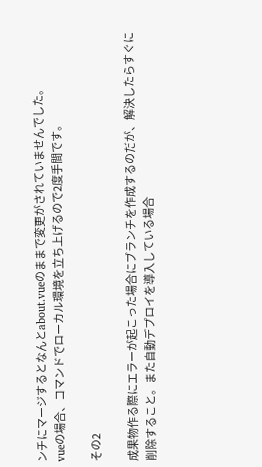ンチにマージするとなんとabout.vueのままで変更がされていませんでした。
vueの場合、コマンドでローカル環境を立ち上げるので2度手間です。

その2

成果物作る際にエラーが起こった場合にブランチを作成するのだが、解決したらすぐに削除すること。また自動デプロイを導入している場合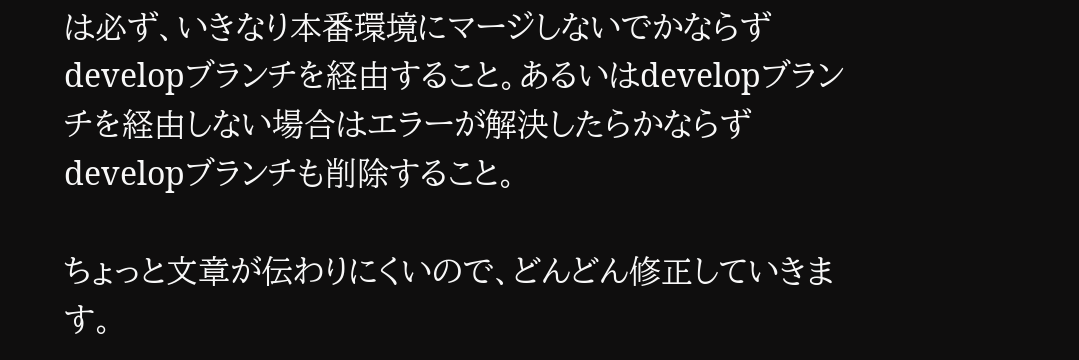は必ず、いきなり本番環境にマージしないでかならずdevelopブランチを経由すること。あるいはdevelopブランチを経由しない場合はエラーが解決したらかならずdevelopブランチも削除すること。

ちょっと文章が伝わりにくいので、どんどん修正していきます。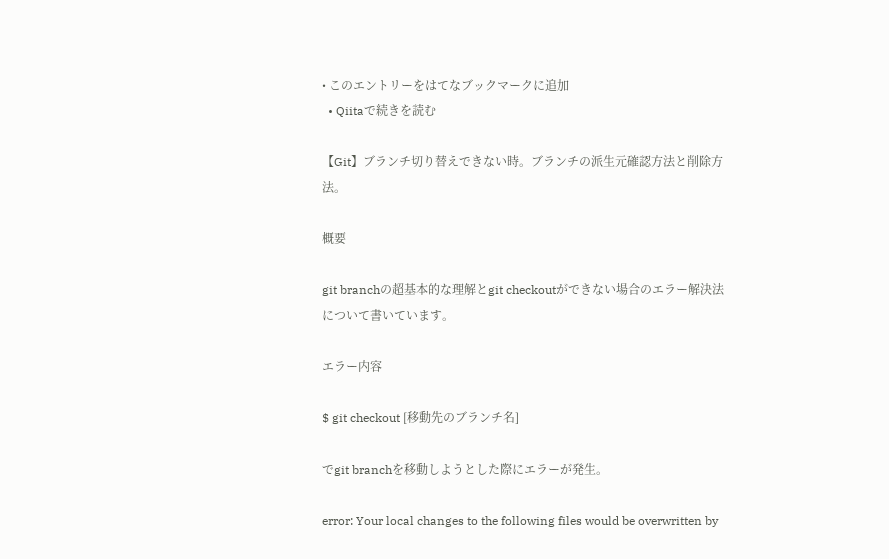• このエントリーをはてなブックマークに追加
  • Qiitaで続きを読む

【Git】ブランチ切り替えできない時。ブランチの派生元確認方法と削除方法。

概要

git branchの超基本的な理解とgit checkoutができない場合のエラー解決法について書いています。

エラー内容

$ git checkout [移動先のブランチ名]

でgit branchを移動しようとした際にエラーが発生。

error: Your local changes to the following files would be overwritten by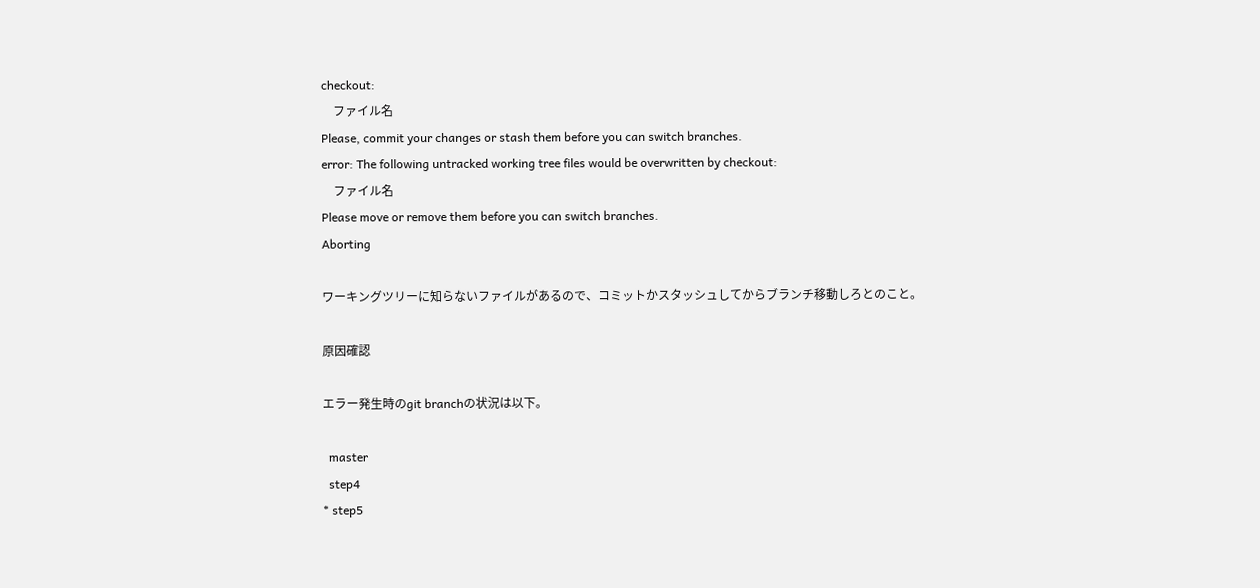checkout:
    ファイル名
Please, commit your changes or stash them before you can switch branches.
error: The following untracked working tree files would be overwritten by checkout:
    ファイル名
Please move or remove them before you can switch branches.
Aborting

ワーキングツリーに知らないファイルがあるので、コミットかスタッシュしてからブランチ移動しろとのこと。

原因確認

エラー発生時のgit branchの状況は以下。

  master
  step4
* step5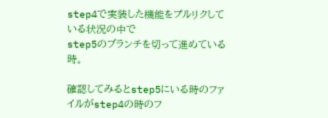step4で実装した機能をプルリクしている状況の中で
step5のブランチを切って進めている時。

確認してみるとstep5にいる時のファイルがstep4の時のフ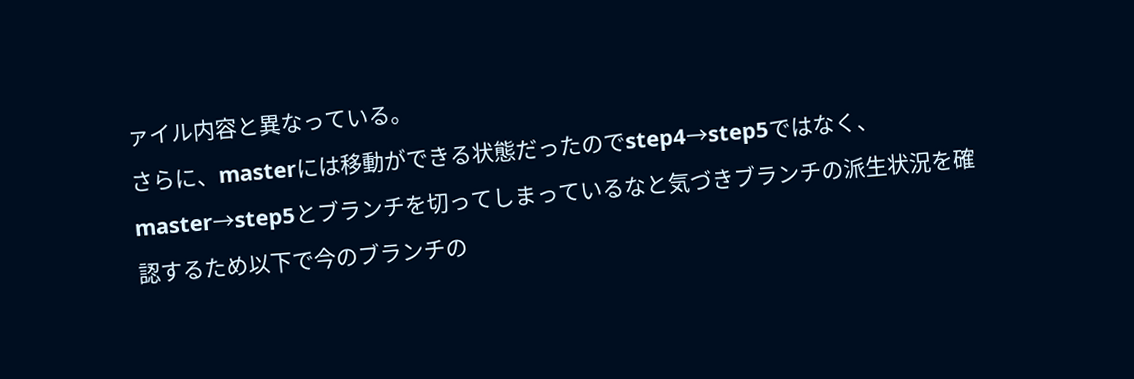ァイル内容と異なっている。
さらに、masterには移動ができる状態だったのでstep4→step5ではなく、master→step5とブランチを切ってしまっているなと気づきブランチの派生状況を確認するため以下で今のブランチの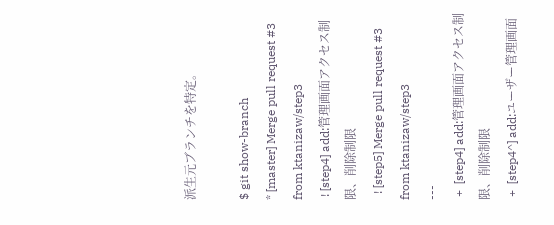派生元ブランチを特定。

$ git show-branch
* [master] Merge pull request #3 from ktanizaw/step3
 ! [step4] add:管理画面アクセス制限、削除制限
  ! [step5] Merge pull request #3 from ktanizaw/step3
---
 +  [step4] add:管理画面アクセス制限、削除制限
 +  [step4^] add:ユーザー管理画面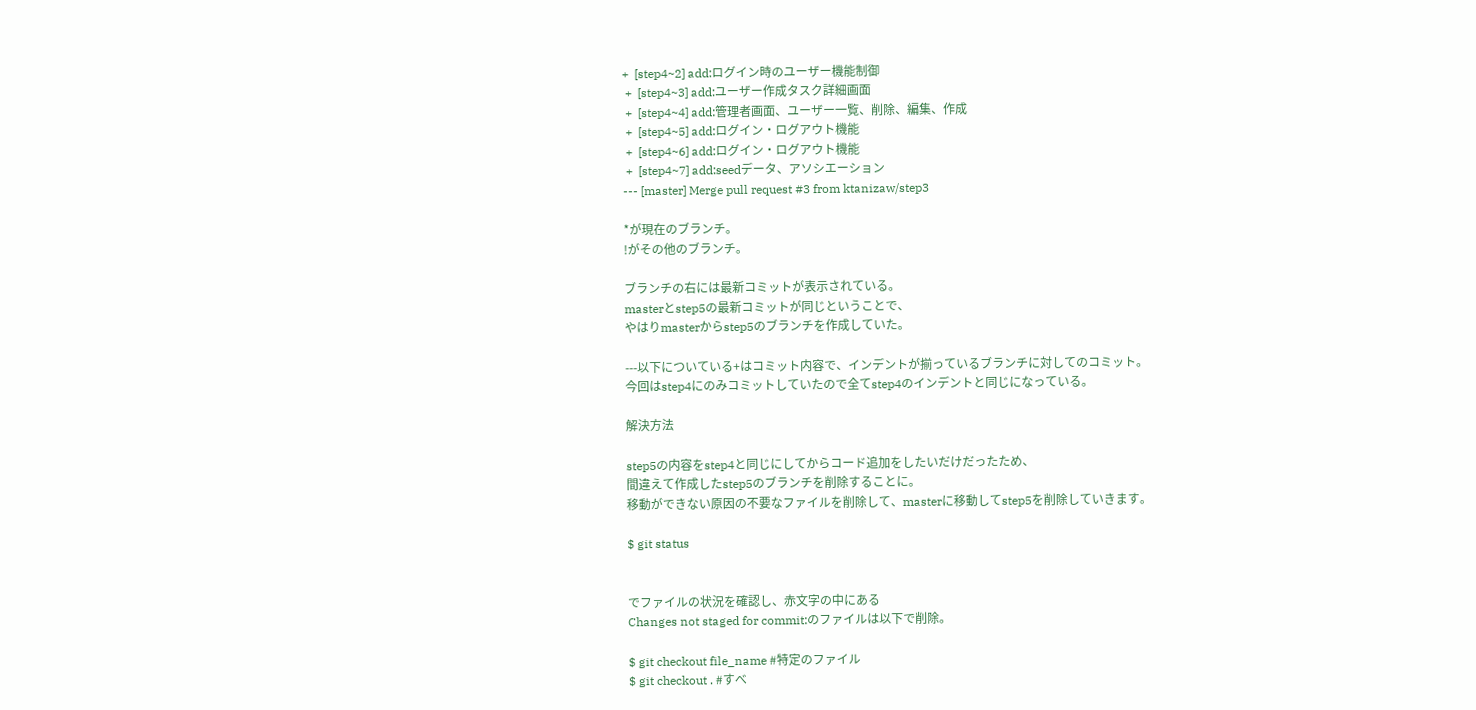+  [step4~2] add:ログイン時のユーザー機能制御
 +  [step4~3] add:ユーザー作成タスク詳細画面
 +  [step4~4] add:管理者画面、ユーザー一覧、削除、編集、作成
 +  [step4~5] add:ログイン・ログアウト機能
 +  [step4~6] add:ログイン・ログアウト機能
 +  [step4~7] add:seedデータ、アソシエーション
--- [master] Merge pull request #3 from ktanizaw/step3

*が現在のブランチ。
!がその他のブランチ。

ブランチの右には最新コミットが表示されている。
masterとstep5の最新コミットが同じということで、
やはりmasterからstep5のブランチを作成していた。

---以下についている+はコミット内容で、インデントが揃っているブランチに対してのコミット。
今回はstep4にのみコミットしていたので全てstep4のインデントと同じになっている。

解決方法

step5の内容をstep4と同じにしてからコード追加をしたいだけだったため、
間違えて作成したstep5のブランチを削除することに。
移動ができない原因の不要なファイルを削除して、masterに移動してstep5を削除していきます。

$ git status


でファイルの状況を確認し、赤文字の中にある
Changes not staged for commit:のファイルは以下で削除。

$ git checkout file_name #特定のファイル
$ git checkout . #すべ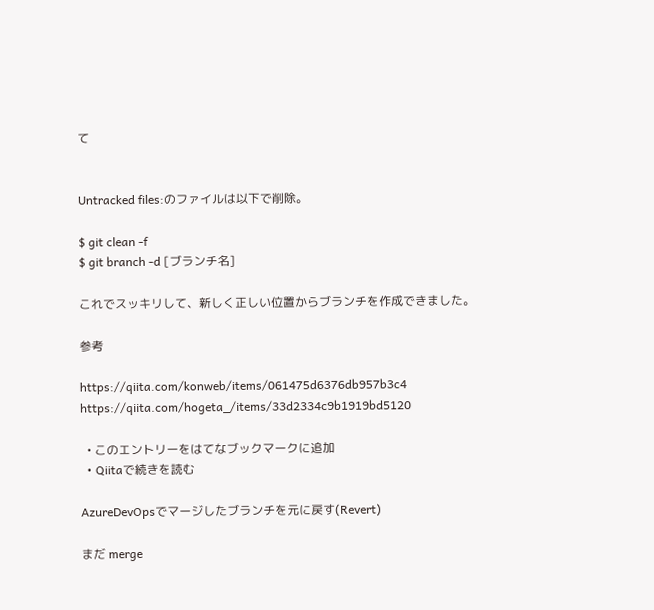て


Untracked files:のファイルは以下で削除。

$ git clean -f
$ git branch -d [ブランチ名]

これでスッキリして、新しく正しい位置からブランチを作成できました。

参考

https://qiita.com/konweb/items/061475d6376db957b3c4
https://qiita.com/hogeta_/items/33d2334c9b1919bd5120

  • このエントリーをはてなブックマークに追加
  • Qiitaで続きを読む

AzureDevOpsでマージしたブランチを元に戻す(Revert)

まだ merge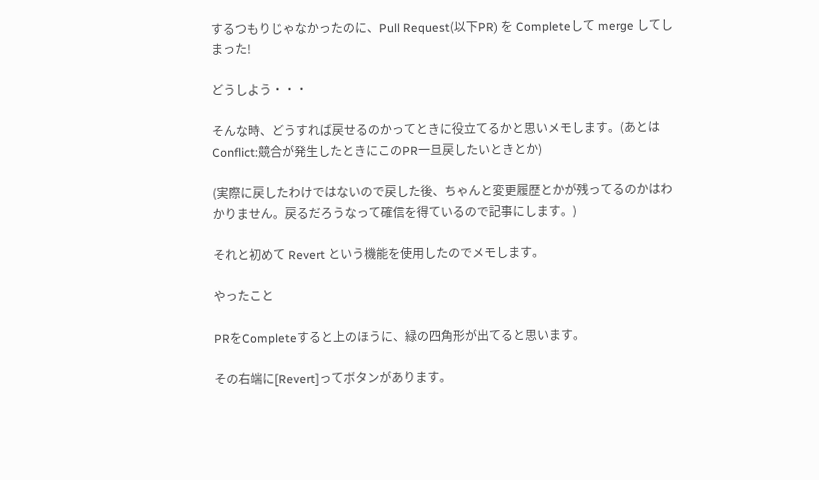するつもりじゃなかったのに、Pull Request(以下PR) を Completeして merge してしまった!

どうしよう・・・

そんな時、どうすれば戻せるのかってときに役立てるかと思いメモします。(あとはConflict:競合が発生したときにこのPR一旦戻したいときとか)

(実際に戻したわけではないので戻した後、ちゃんと変更履歴とかが残ってるのかはわかりません。戻るだろうなって確信を得ているので記事にします。)

それと初めて Revert という機能を使用したのでメモします。

やったこと

PRをCompleteすると上のほうに、緑の四角形が出てると思います。

その右端に[Revert]ってボタンがあります。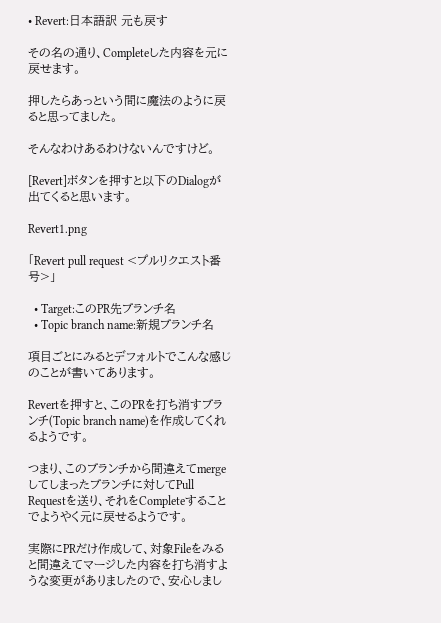• Revert:日本語訳 元も戻す

その名の通り、Completeした内容を元に戻せます。

押したらあっという間に魔法のように戻ると思ってました。

そんなわけあるわけないんですけど。

[Revert]ボタンを押すと以下のDialogが出てくると思います。

Revert1.png

「Revert pull request <プルリクエスト番号>」

  • Target:このPR先ブランチ名
  • Topic branch name:新規ブランチ名

項目ごとにみるとデフォルトでこんな感じのことが書いてあります。

Revertを押すと、このPRを打ち消すブランチ(Topic branch name)を作成してくれるようです。

つまり、このブランチから間違えてmergeしてしまったブランチに対してPull Requestを送り、それをCompleteすることでようやく元に戻せるようです。

実際にPRだけ作成して、対象Fileをみると間違えてマージした内容を打ち消すような変更がありましたので、安心しまし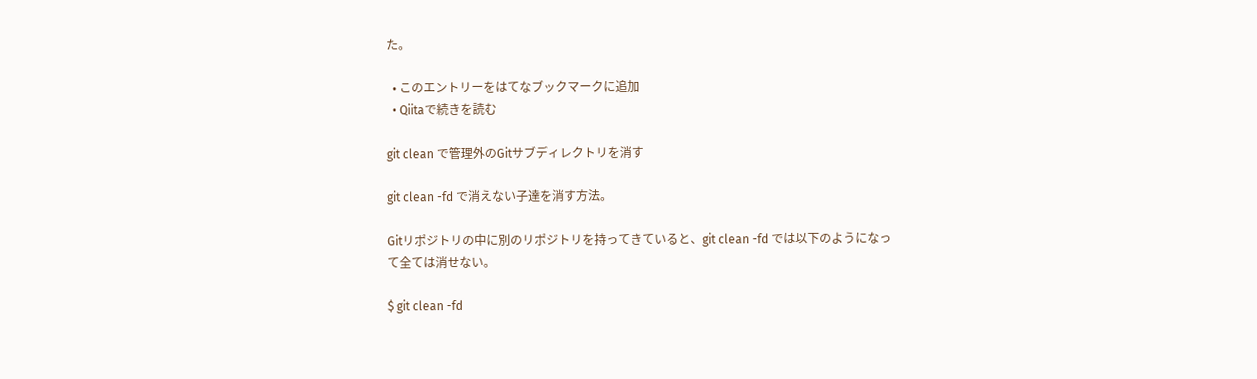た。

  • このエントリーをはてなブックマークに追加
  • Qiitaで続きを読む

git clean で管理外のGitサブディレクトリを消す

git clean -fd で消えない子達を消す方法。

Gitリポジトリの中に別のリポジトリを持ってきていると、git clean -fd では以下のようになって全ては消せない。

$ git clean -fd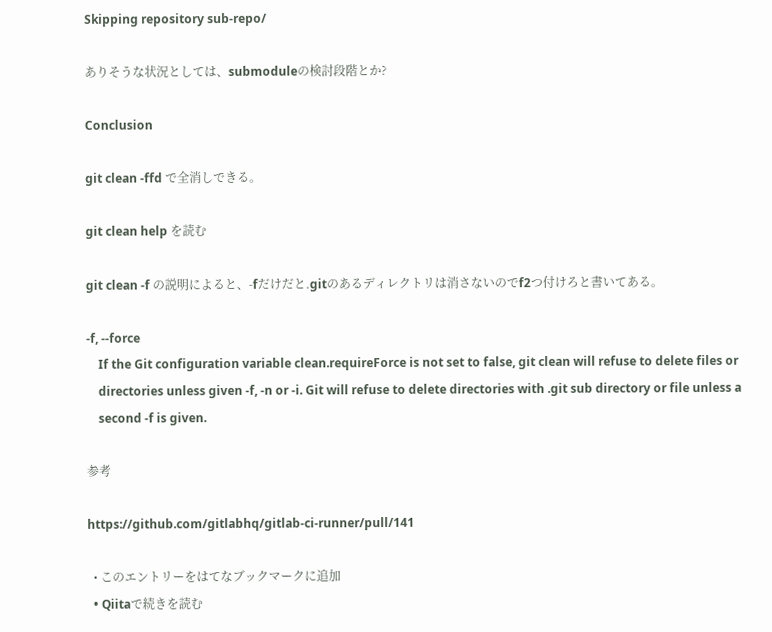Skipping repository sub-repo/

ありそうな状況としては、submoduleの検討段階とか?

Conclusion

git clean -ffd で全消しできる。

git clean help を読む

git clean -f の説明によると、-fだけだと.gitのあるディレクトリは消さないのでf2つ付けろと書いてある。

-f, --force
    If the Git configuration variable clean.requireForce is not set to false, git clean will refuse to delete files or
    directories unless given -f, -n or -i. Git will refuse to delete directories with .git sub directory or file unless a
    second -f is given.

参考

https://github.com/gitlabhq/gitlab-ci-runner/pull/141

  • このエントリーをはてなブックマークに追加
  • Qiitaで続きを読む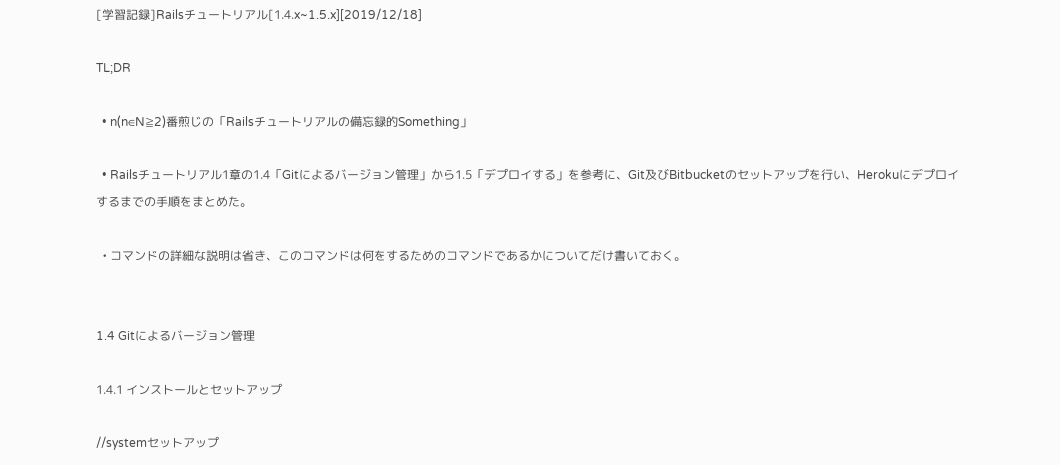[学習記録]Railsチュートリアル[1.4.x~1.5.x][2019/12/18]

TL;DR

  • n(n∈N≧2)番煎じの「Railsチュートリアルの備忘録的Something」

  • Railsチュートリアル1章の1.4「Gitによるバージョン管理」から1.5「デプロイする」を参考に、Git及びBitbucketのセットアップを行い、Herokuにデプロイするまでの手順をまとめた。

  • コマンドの詳細な説明は省き、このコマンドは何をするためのコマンドであるかについてだけ書いておく。


1.4 Gitによるバージョン管理

1.4.1 インストールとセットアップ

//systemセットアップ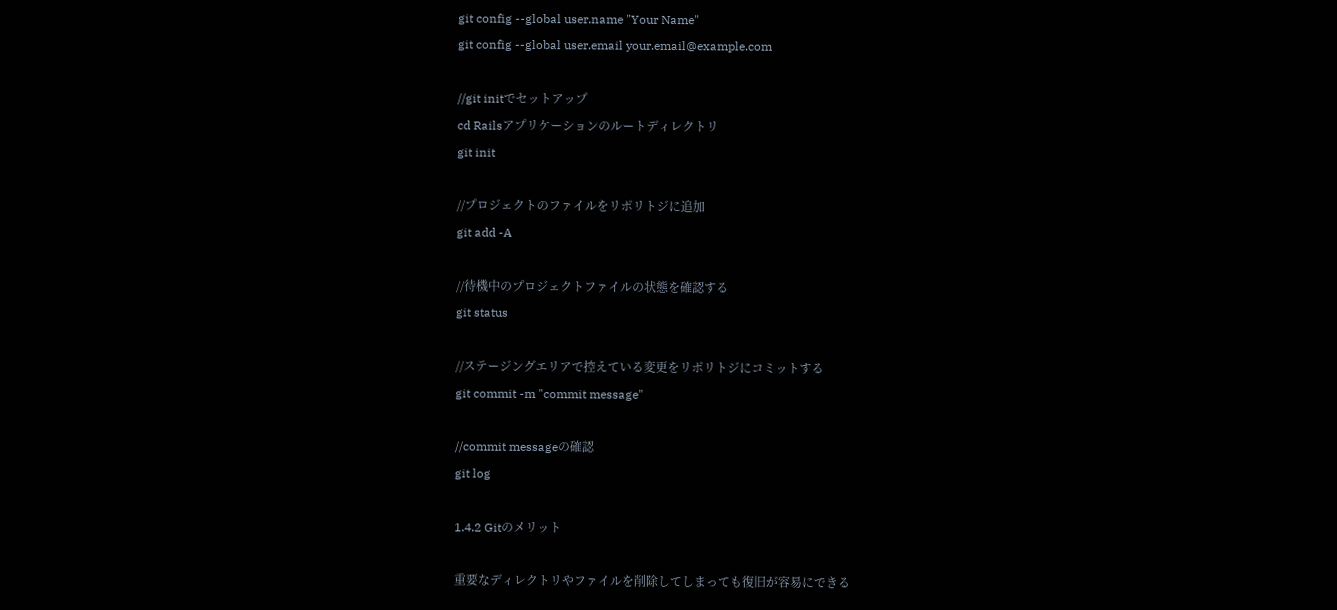git config --global user.name "Your Name"
git config --global user.email your.email@example.com

//git initでセットアップ
cd Railsアプリケーションのルートディレクトリ
git init

//プロジェクトのファイルをリポリトジに追加
git add -A

//待機中のプロジェクトファイルの状態を確認する
git status

//ステージングエリアで控えている変更をリポリトジにコミットする
git commit -m "commit message"

//commit messageの確認
git log

1.4.2 Gitのメリット

重要なディレクトリやファイルを削除してしまっても復旧が容易にできる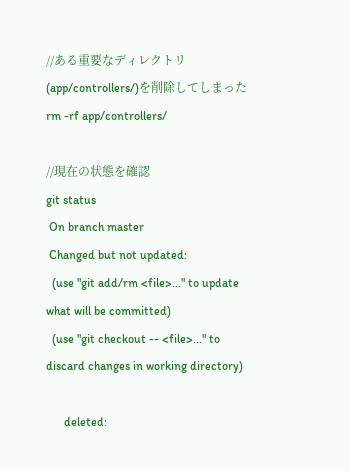//ある重要なディレクトリ(app/controllers/)を削除してしまった
rm -rf app/controllers/

//現在の状態を確認
git status
 On branch master
 Changed but not updated:
  (use "git add/rm <file>..." to update what will be committed)
  (use "git checkout -- <file>..." to discard changes in working directory)

      deleted: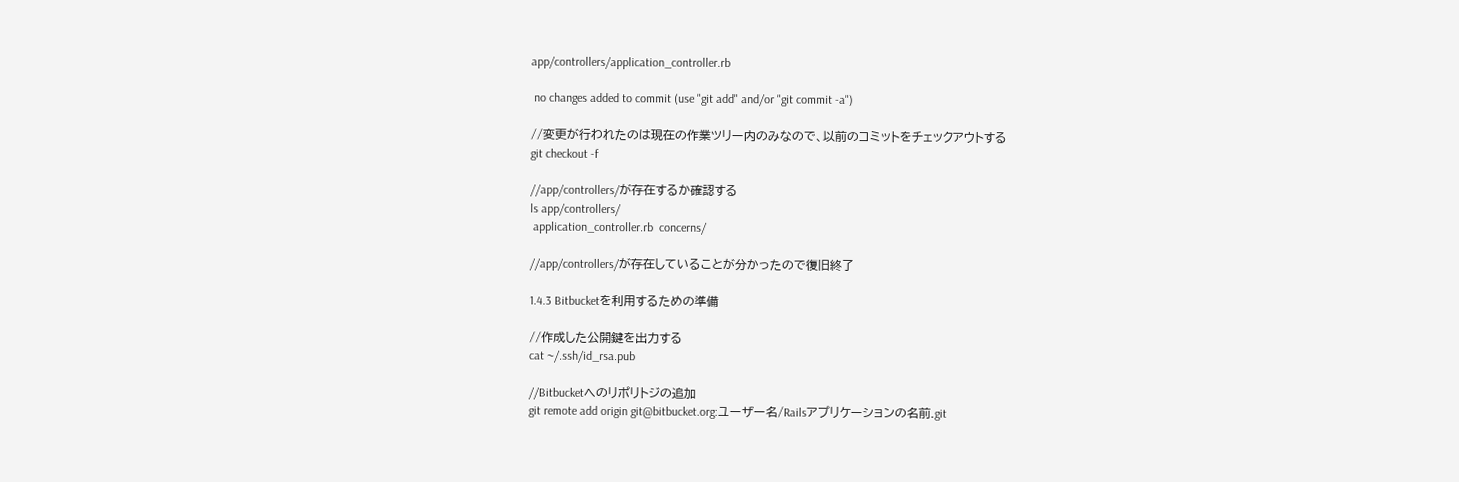app/controllers/application_controller.rb

 no changes added to commit (use "git add" and/or "git commit -a")

//変更が行われたのは現在の作業ツリー内のみなので、以前のコミットをチェックアウトする
git checkout -f

//app/controllers/が存在するか確認する
ls app/controllers/
 application_controller.rb  concerns/

//app/controllers/が存在していることが分かったので復旧終了

1.4.3 Bitbucketを利用するための準備

//作成した公開鍵を出力する
cat ~/.ssh/id_rsa.pub

//Bitbucketへのリポリトジの追加
git remote add origin git@bitbucket.org:ユーザー名/Railsアプリケーションの名前.git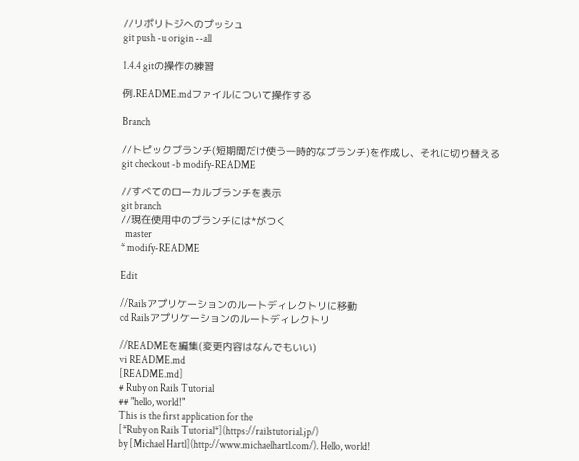//リポリトジへのプッシュ
git push -u origin --all

1.4.4 gitの操作の練習

例.README.mdファイルについて操作する

Branch

//トピックブランチ(短期間だけ使う一時的なブランチ)を作成し、それに切り替える
git checkout -b modify-README

//すべてのローカルブランチを表示
git branch
//現在使用中のブランチには*がつく
  master
* modify-README

Edit

//Railsアプリケーションのルートディレクトリに移動
cd Railsアプリケーションのルートディレクトリ

//READMEを編集(変更内容はなんでもいい)
vi README.md
[README.md]
# Ruby on Rails Tutorial
## "hello, world!"
This is the first application for the
[*Ruby on Rails Tutorial*](https://railstutorial.jp/)
by [Michael Hartl](http://www.michaelhartl.com/). Hello, world!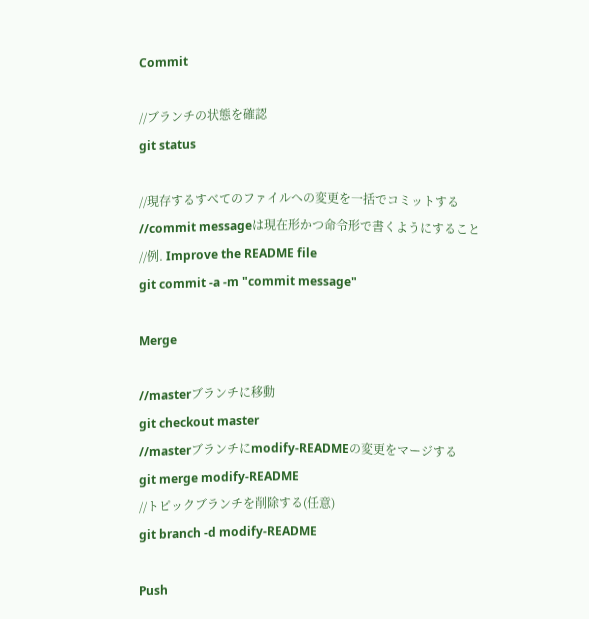Commit

//ブランチの状態を確認
git status

//現存するすべてのファイルへの変更を一括でコミットする
//commit messageは現在形かつ命令形で書くようにすること
//例. Improve the README file
git commit -a -m "commit message"

Merge

//masterブランチに移動
git checkout master
//masterブランチにmodify-READMEの変更をマージする
git merge modify-README
//トピックブランチを削除する(任意)
git branch -d modify-README

Push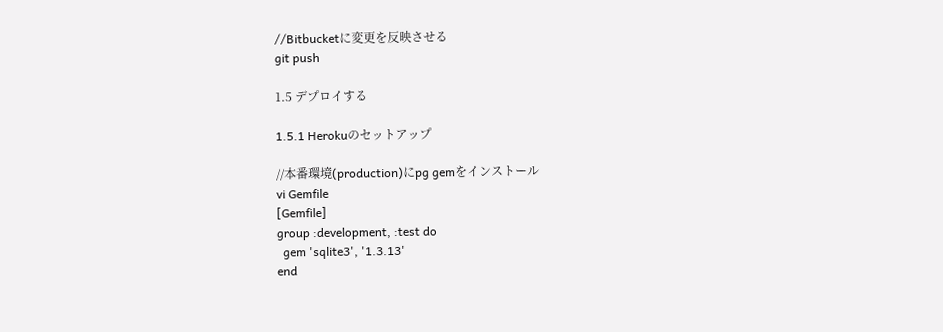//Bitbucketに変更を反映させる
git push

1.5 デプロイする

1.5.1 Herokuのセットアップ

//本番環境(production)にpg gemをインストール
vi Gemfile
[Gemfile]
group :development, :test do
  gem 'sqlite3', '1.3.13'
end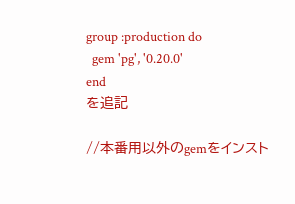group :production do
  gem 'pg', '0.20.0'
end
を追記

//本番用以外のgemをインスト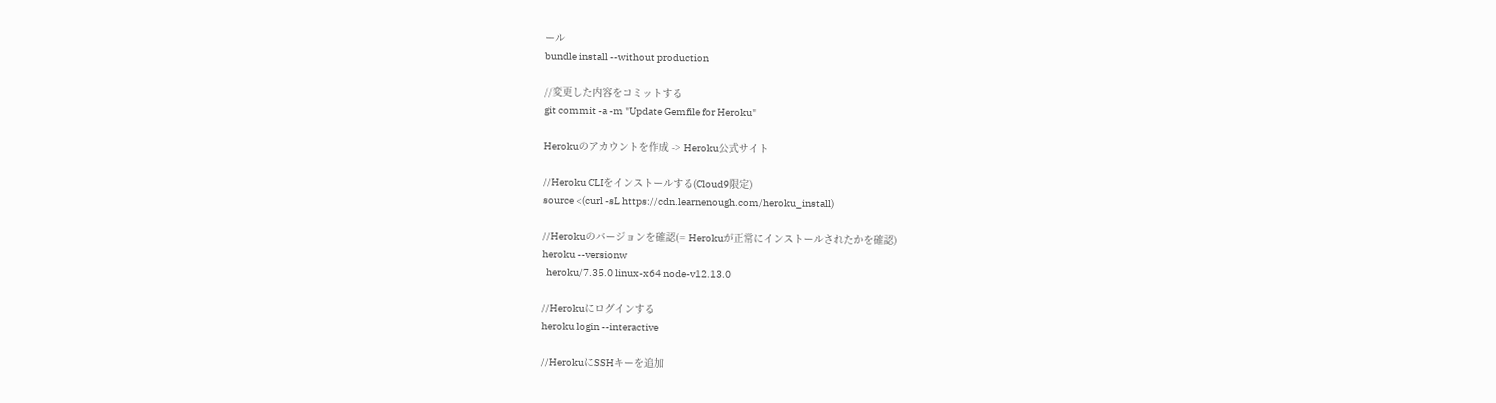ール
bundle install --without production

//変更した内容をコミットする
git commit -a -m "Update Gemfile for Heroku"

Herokuのアカウントを作成 -> Heroku公式サイト

//Heroku CLIをインストールする(Cloud9限定)
source <(curl -sL https://cdn.learnenough.com/heroku_install)

//Herokuのバージョンを確認(= Herokuが正常にインストールされたかを確認)
heroku --versionw
  heroku/7.35.0 linux-x64 node-v12.13.0

//Herokuにログインする
heroku login --interactive

//HerokuにSSHキーを追加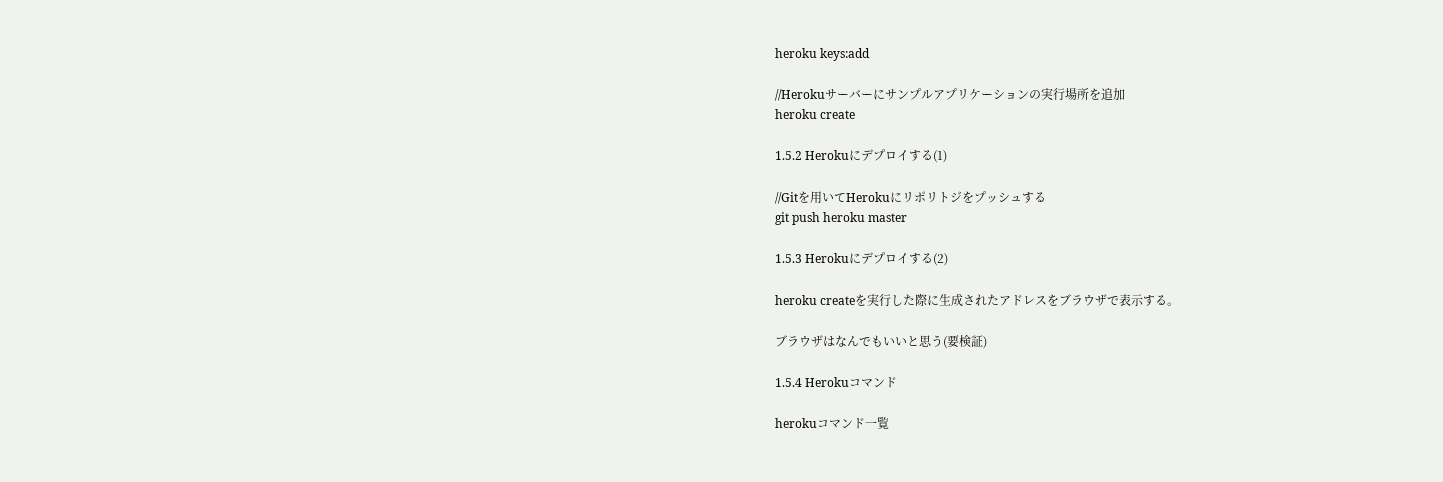heroku keys:add

//Herokuサーバーにサンプルアプリケーションの実行場所を追加
heroku create

1.5.2 Herokuにデプロイする(1)

//Gitを用いてHerokuにリポリトジをプッシュする
git push heroku master

1.5.3 Herokuにデプロイする(2)

heroku createを実行した際に生成されたアドレスをブラウザで表示する。

ブラウザはなんでもいいと思う(要検証)

1.5.4 Herokuコマンド

herokuコマンド一覧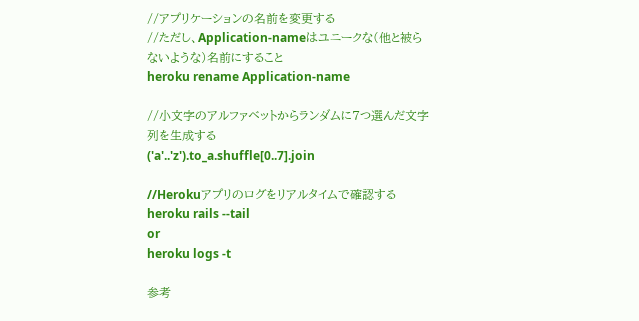//アプリケーションの名前を変更する
//ただし、Application-nameはユニークな(他と被らないような)名前にすること
heroku rename Application-name

//小文字のアルファベットからランダムに7つ選んだ文字列を生成する
('a'..'z').to_a.shuffle[0..7].join

//Herokuアプリのログをリアルタイムで確認する
heroku rails --tail
or
heroku logs -t

参考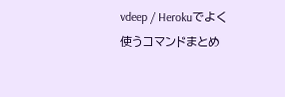vdeep / Herokuでよく使うコマンドまとめ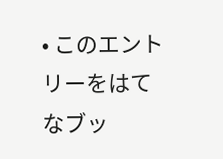• このエントリーをはてなブッ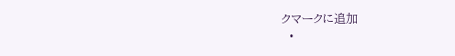クマークに追加
  •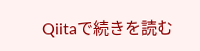Qiitaで続きを読む